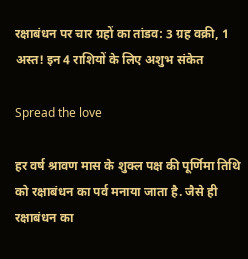रक्षाबंधन पर चार ग्रहों का तांडव: 3 ग्रह वक्री, 1 अस्त! इन 4 राशियों के लिए अशुभ संकेत

Spread the love

हर वर्ष श्रावण मास के शुक्ल पक्ष की पूर्णिमा तिथि को रक्षाबंधन का पर्व मनाया जाता है. जैसे ही रक्षाबंधन का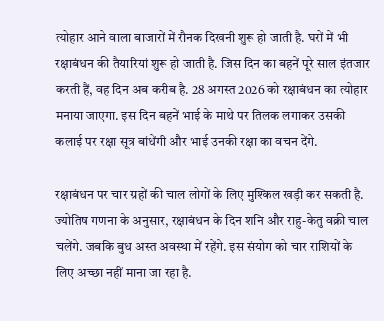त्योहार आने वाला बाजारों में रौनक दिखनी शुरू हो जाती है. घरों में भी रक्षाबंधन की तैयारियां शुरू हो जाती है. जिस दिन का बहनें पूरे साल इंतजार करती हैं, वह दिन अब करीब है. 28 अगस्त 2026 को रक्षाबंधन का त्योहार मनाया जाएगा. इस दिन बहनें भाई के माथे पर तिलक लगाकर उसकी कलाई पर रक्षा सूत्र बांधेंगी और भाई उनकी रक्षा का वचन देंगे.

रक्षाबंधन पर चार ग्रहों की चाल लोगों के लिए मुश्किल खड़ी कर सकती है. ज्योतिष गणना के अनुसार, रक्षाबंधन के दिन शनि और राहु-केतु वक्री चाल चलेंगे. जबकि बुध अस्त अवस्था में रहेंगे. इस संयोग को चार राशियों के लिए अच्छा नहीं माना जा रहा है.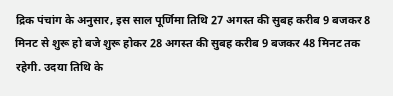द्रिक पंचांग के अनुसार, इस साल पूर्णिमा तिथि 27 अगस्त की सुबह करीब 9 बजकर 8 मिनट से शुरू हो बजे शुरू होकर 28 अगस्त की सुबह करीब 9 बजकर 48 मिनट तक रहेगी. उदया तिथि के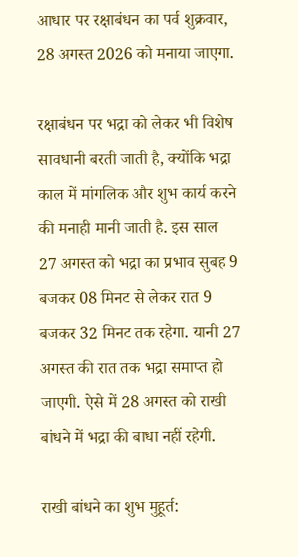आधार पर रक्षाबंधन का पर्व शुक्रवार, 28 अगस्त 2026 को मनाया जाएगा.

रक्षाबंधन पर भद्रा को लेकर भी विशेष सावधानी बरती जाती है, क्योंकि भद्रा काल में मांगलिक और शुभ कार्य करने की मनाही मानी जाती है. इस साल 27 अगस्त को भद्रा का प्रभाव सुबह 9 बजकर 08 मिनट से लेकर रात 9 बजकर 32 मिनट तक रहेगा. यानी 27 अगस्त की रात तक भद्रा समाप्त हो जाएगी. ऐसे में 28 अगस्त को राखी बांधने में भद्रा की बाधा नहीं रहेगी.

राखी बांधने का शुभ मुहूर्त: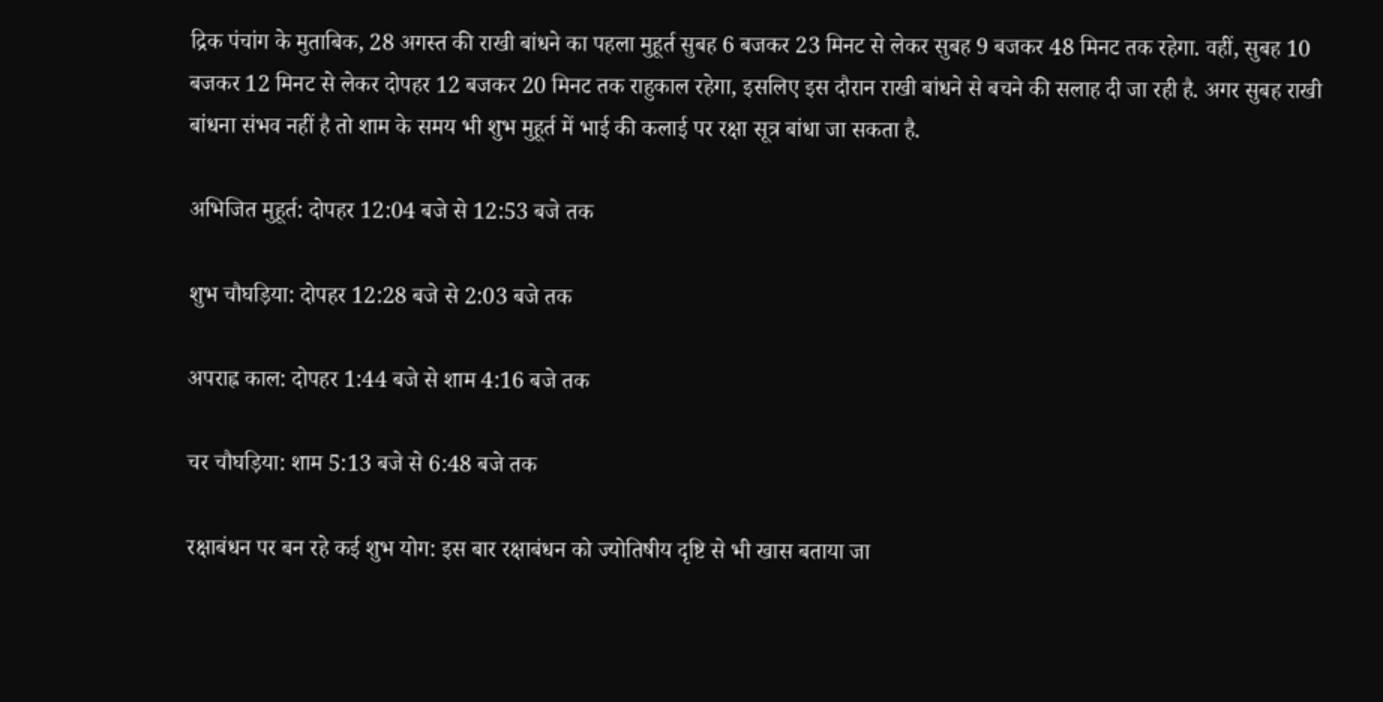द्रिक पंचांग के मुताबिक, 28 अगस्त की राखी बांधने का पहला मुहूर्त सुबह 6 बजकर 23 मिनट से लेकर सुबह 9 बजकर 48 मिनट तक रहेगा. वहीं, सुबह 10 बजकर 12 मिनट से लेकर दोपहर 12 बजकर 20 मिनट तक राहुकाल रहेगा, इसलिए इस दौरान राखी बांधने से बचने की सलाह दी जा रही है. अगर सुबह राखी बांधना संभव नहीं है तो शाम के समय भी शुभ मुहूर्त में भाई की कलाई पर रक्षा सूत्र बांधा जा सकता है.

अभिजित मुहूर्त: दोपहर 12:04 बजे से 12:53 बजे तक

शुभ चौघड़िया: दोपहर 12:28 बजे से 2:03 बजे तक

अपराह्न काल: दोपहर 1:44 बजे से शाम 4:16 बजे तक

चर चौघड़िया: शाम 5:13 बजे से 6:48 बजे तक

रक्षाबंधन पर बन रहे कई शुभ योग: इस बार रक्षाबंधन को ज्योतिषीय दृष्टि से भी खास बताया जा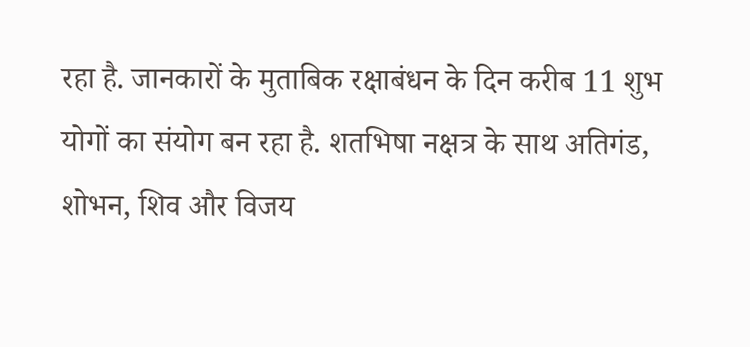रहा है. जानकारों के मुताबिक रक्षाबंधन के दिन करीब 11 शुभ योगों का संयोग बन रहा है. शतभिषा नक्षत्र के साथ अतिगंड, शोभन, शिव और विजय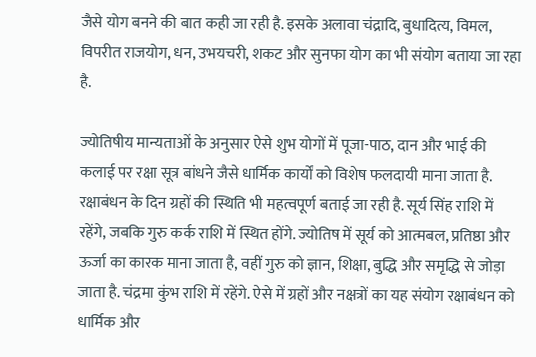जैसे योग बनने की बात कही जा रही है. इसके अलावा चंद्रादि, बुधादित्य, विमल, विपरीत राजयोग, धन, उभयचरी, शकट और सुनफा योग का भी संयोग बताया जा रहा है.

ज्योतिषीय मान्यताओं के अनुसार ऐसे शुभ योगों में पूजा-पाठ, दान और भाई की कलाई पर रक्षा सूत्र बांधने जैसे धार्मिक कार्यों को विशेष फलदायी माना जाता है. रक्षाबंधन के दिन ग्रहों की स्थिति भी महत्वपूर्ण बताई जा रही है. सूर्य सिंह राशि में रहेंगे, जबकि गुरु कर्क राशि में स्थित होंगे. ज्योतिष में सूर्य को आत्मबल, प्रतिष्ठा और ऊर्जा का कारक माना जाता है, वहीं गुरु को ज्ञान, शिक्षा, बुद्धि और समृद्धि से जोड़ा जाता है. चंद्रमा कुंभ राशि में रहेंगे. ऐसे में ग्रहों और नक्षत्रों का यह संयोग रक्षाबंधन को धार्मिक और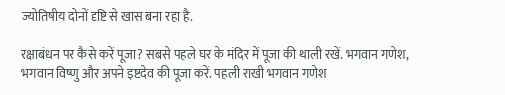ज्योतिषीय दोनों दृष्टि से खास बना रहा है.

रक्षाबंधन पर कैसे करें पूजा? सबसे पहले घर के मंदिर में पूजा की थाली रखें. भगवान गणेश, भगवान विष्णु और अपने इष्टदेव की पूजा करें. पहली राखी भगवान गणेश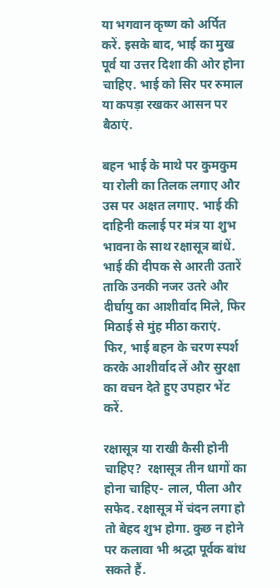या भगवान कृष्ण को अर्पित करें. इसके बाद, भाई का मुख पूर्व या उत्तर दिशा की ओर होना चाहिए. भाई को सिर पर रुमाल या कपड़ा रखकर आसन पर बैठाएं.

बहन भाई के माथे पर कुमकुम या रोली का तिलक लगाए और उस पर अक्षत लगाए. भाई की दाहिनी कलाई पर मंत्र या शुभ भावना के साथ रक्षासूत्र बांधें. भाई की दीपक से आरती उतारें ताकि उनकी नजर उतरे और दीर्घायु का आशीर्वाद मिले, फिर मिठाई से मुंह मीठा कराएं. फिर, भाई बहन के चरण स्पर्श करके आशीर्वाद लें और सुरक्षा का वचन देते हुए उपहार भेंट करें.

रक्षासूत्र या राखी कैसी होनी चाहिए?  रक्षासूत्र तीन धागों का होना चाहिए- लाल, पीला और सफेद. रक्षासूत्र में चंदन लगा हो तो बेहद शुभ होगा. कुछ न होने पर कलावा भी श्रद्धा पूर्वक बांध सकते हैं.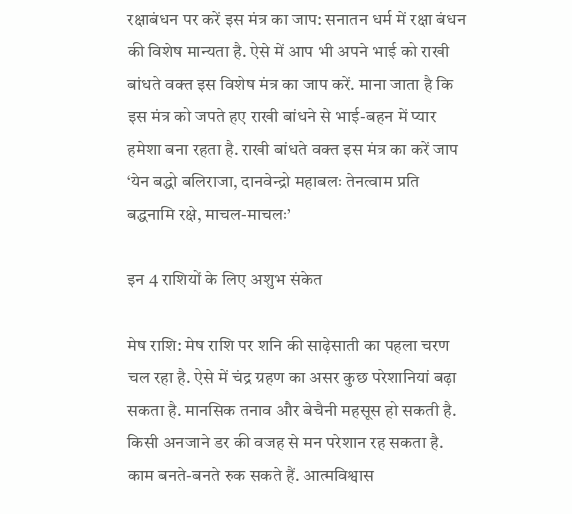रक्षाबंधन पर करें इस मंत्र का जाप: सनातन धर्म में रक्षा बंधन की विशेष मान्यता है. ऐसे में आप भी अपने भाई को राखी बांधते वक्त इस विशेष मंत्र का जाप करें. माना जाता है कि इस मंत्र को जपते हए राखी बांधने से भाई-बहन में प्यार हमेशा बना रहता है. राखी बांधते वक्त इस मंत्र का करें जाप ‘येन बद्धो बलिराजा, दानवेन्द्रो महाबलः तेनत्वाम प्रति बद्धनामि रक्षे, माचल-माचलः’

इन 4 राशियों के लिए अशुभ संकेत

मेष राशि: मेष राशि पर शनि की साढ़ेसाती का पहला चरण चल रहा है. ऐसे में चंद्र ग्रहण का असर कुछ परेशानियां बढ़ा सकता है. मानसिक तनाव और बेचैनी महसूस हो सकती है. किसी अनजाने डर की वजह से मन परेशान रह सकता है. काम बनते-बनते रुक सकते हैं. आत्मविश्वास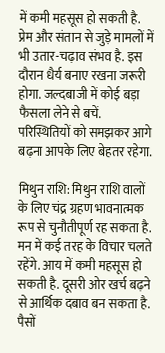में कमी महसूस हो सकती है. प्रेम और संतान से जुड़े मामलों में भी उतार-चढ़ाव संभव है. इस दौरान धैर्य बनाए रखना जरूरी होगा. जल्दबाजी में कोई बड़ा फैसला लेने से बचें. परिस्थितियों को समझकर आगे बढ़ना आपके लिए बेहतर रहेगा.

मिथुन राशि: मिथुन राशि वालों के लिए चंद्र ग्रहण भावनात्मक रूप से चुनौतीपूर्ण रह सकता है. मन में कई तरह के विचार चलते रहेंगे. आय में कमी महसूस हो सकती है. दूसरी ओर खर्च बढ़ने से आर्थिक दबाव बन सकता है. पैसों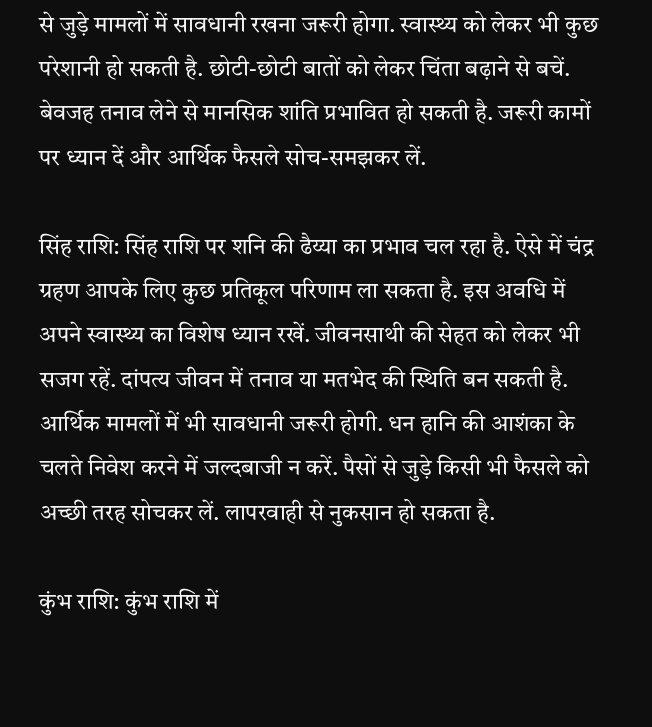से जुड़े मामलों में सावधानी रखना जरूरी होगा. स्वास्थ्य को लेकर भी कुछ परेशानी हो सकती है. छोटी-छोटी बातों को लेकर चिंता बढ़ाने से बचें. बेवजह तनाव लेने से मानसिक शांति प्रभावित हो सकती है. जरूरी कामों पर ध्यान दें और आर्थिक फैसले सोच-समझकर लें.

सिंह राशि: सिंह राशि पर शनि की ढैय्या का प्रभाव चल रहा है. ऐसे में चंद्र ग्रहण आपके लिए कुछ प्रतिकूल परिणाम ला सकता है. इस अवधि में अपने स्वास्थ्य का विशेष ध्यान रखें. जीवनसाथी की सेहत को लेकर भी सजग रहें. दांपत्य जीवन में तनाव या मतभेद की स्थिति बन सकती है. आर्थिक मामलों में भी सावधानी जरूरी होगी. धन हानि की आशंका के चलते निवेश करने में जल्दबाजी न करें. पैसों से जुड़े किसी भी फैसले को अच्छी तरह सोचकर लें. लापरवाही से नुकसान हो सकता है.

कुंभ राशि: कुंभ राशि में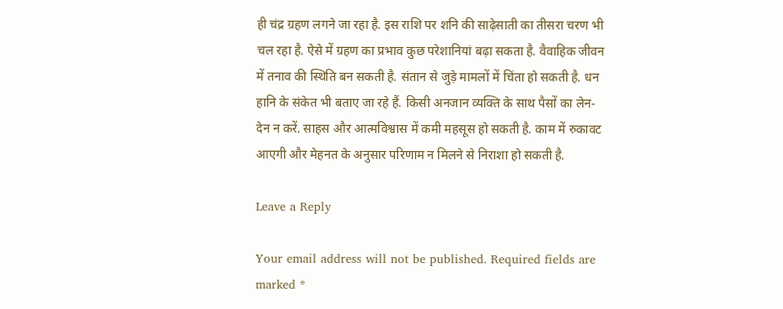ही चंद्र ग्रहण लगने जा रहा है. इस राशि पर शनि की साढ़ेसाती का तीसरा चरण भी चल रहा है. ऐसे में ग्रहण का प्रभाव कुछ परेशानियां बढ़ा सकता है. वैवाहिक जीवन में तनाव की स्थिति बन सकती है. संतान से जुड़े मामलों में चिंता हो सकती है. धन हानि के संकेत भी बताए जा रहे हैं. किसी अनजान व्यक्ति के साथ पैसों का लेन-देन न करें. साहस और आत्मविश्वास में कमी महसूस हो सकती है. काम में रुकावट आएगी और मेहनत के अनुसार परिणाम न मिलने से निराशा हो सकती है.

Leave a Reply

Your email address will not be published. Required fields are marked *